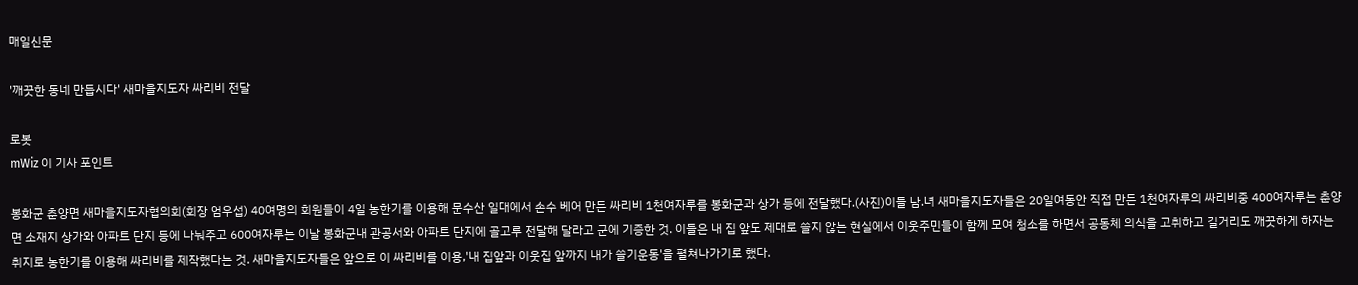매일신문

'깨끗한 동네 만듭시다' 새마을지도자 싸리비 전달

로봇
mWiz 이 기사 포인트

봉화군 춘양면 새마을지도자협의회(회장 엄우섭) 40여명의 회원들이 4일 농한기를 이용해 문수산 일대에서 손수 베어 만든 싸리비 1천여자루를 봉화군과 상가 등에 전달했다.(사진)이들 남.녀 새마을지도자들은 20일여동안 직접 만든 1천여자루의 싸리비중 400여자루는 춘양면 소재지 상가와 아파트 단지 등에 나눠주고 600여자루는 이날 봉화군내 관공서와 아파트 단지에 골고루 전달해 달라고 군에 기증한 것. 이들은 내 집 앞도 제대로 쓸지 않는 현실에서 이웃주민들이 함께 모여 청소를 하면서 공동체 의식을 고취하고 길거리도 깨끗하게 하자는 취지로 농한기를 이용해 싸리비를 제작했다는 것. 새마을지도자들은 앞으로 이 싸리비를 이용,'내 집앞과 이웃집 앞까지 내가 쓸기운동'을 펼쳐나가기로 했다.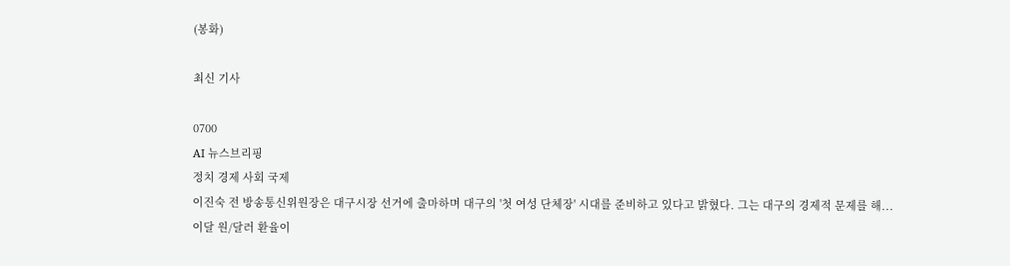(봉화)

최신 기사

0700
AI 뉴스브리핑
정치 경제 사회 국제
이진숙 전 방송통신위원장은 대구시장 선거에 출마하며 대구의 '첫 여성 단체장' 시대를 준비하고 있다고 밝혔다. 그는 대구의 경제적 문제를 해...
이달 원/달러 환율이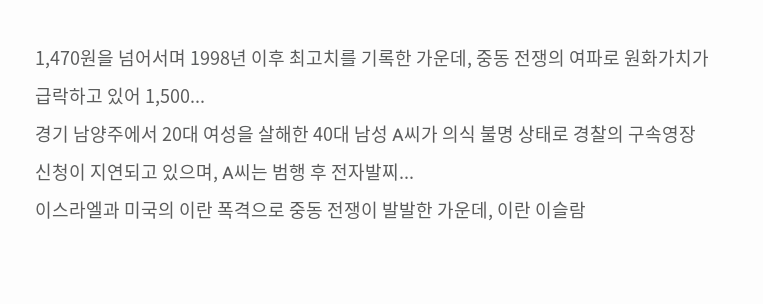1,470원을 넘어서며 1998년 이후 최고치를 기록한 가운데, 중동 전쟁의 여파로 원화가치가 급락하고 있어 1,500...
경기 남양주에서 20대 여성을 살해한 40대 남성 A씨가 의식 불명 상태로 경찰의 구속영장 신청이 지연되고 있으며, A씨는 범행 후 전자발찌...
이스라엘과 미국의 이란 폭격으로 중동 전쟁이 발발한 가운데, 이란 이슬람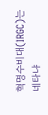혁명수비대(IRGC)는 네타냐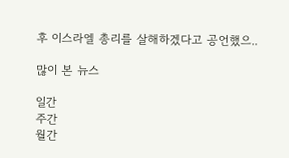후 이스라엘 총리를 살해하겠다고 공언했으..

많이 본 뉴스

일간
주간
월간